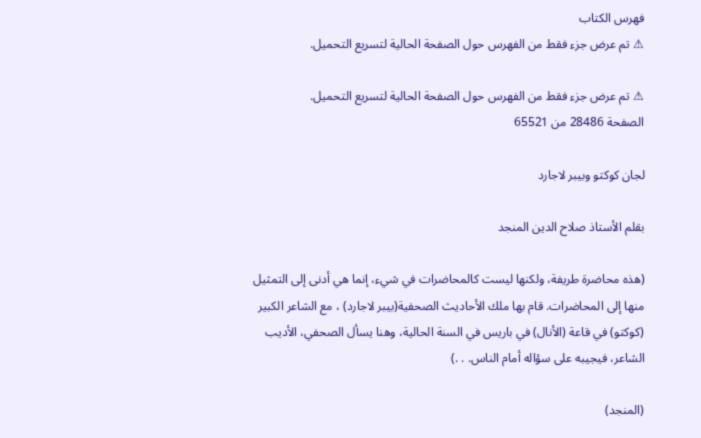فهرس الكتاب
⚠ تم عرض جزء فقط من الفهرس حول الصفحة الحالية لتسريع التحميل.

⚠ تم عرض جزء فقط من الفهرس حول الصفحة الحالية لتسريع التحميل.
الصفحة 28486 من 65521

لجان كوكتو وبيبر لاجارد

بقلم الأستاذ صلاح الدين المنجد

(هذه محاضرة طريفة، ولكنها ليست كالمحاضرات في شيء، إنما هي أدنى إلى التمثيل منها إلى المحاضرات. قام بها ملك الأحاديث الصحفية(بيبر لاجارد) ، مع الشاعر الكبير (كوكتو) في قاعة (الأنال) في باريس في السنة الحالية، وهنا يسأل الصحفي، الأديب الشاعر، فيجيبه على سؤاله أمام الناس. . .)

(المنجد)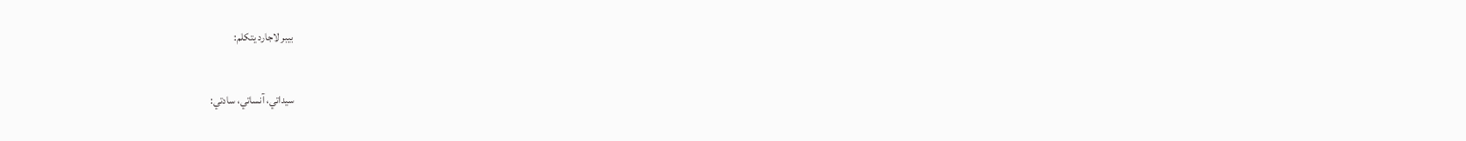بيبر لاجارد يتكلم:

سيداتي، آنساتي، سادتي: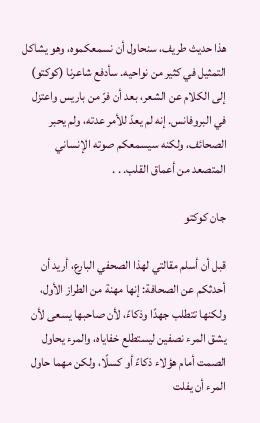هذا حديث طريف، سنحاول أن نسمعكموه، وهو يشاكل التمثيل في كثير من نواحيه. سأدفع شاعرنا (كوكتو) إلى الكلام عن الشعر، بعد أن فرّ من باريس واعتزل في البروفانس. إنه لم يعدّ للأمر عدته، ولم يحبر الصحائف، ولكنه سيسمعكم صوته الإنساني المتصعد من أعماق القلب. . .

جان كوكتو

قبل أن أسلم مقالتي لهذا الصحفي البارع، أريد أن أحدثكم عن الصحافة: إنها مهنة من الطراز الأول، ولكنها تتطلب جهدًا وذكاءً، لأن صاحبها يسعى لأن يشق المرء نصفين ليستطلع خفاياه، والمرء يحاول الصمت أمام هؤلاء ذكاءً أو كسلًا، ولكن مهما حاول المرء أن يفلت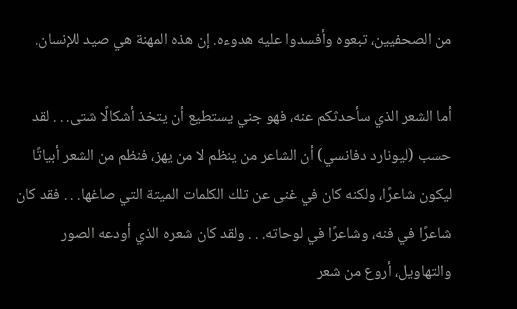من الصحفيين، تبعوه وأفسدوا عليه هدوءه. إن هذه المهنة هي صيد للإنسان.

أما الشعر الذي سأحدثكم عنه، فهو جني يستطيع أن يتخذ أشكالًا شتى. . . لقد حسب (ليونارد دفانسي) أن الشاعر من ينظم لا من يهز، فنظم من الشعر أبياتًا ليكون شاعرًا، ولكنه كان في غنى عن تلك الكلمات الميتة التي صاغها. . . فقد كان شاعرًا في فنه، وشاعرًا في لوحاته. . . ولقد كان شعره الذي أودعه الصور والتهاويل، أروع من شعر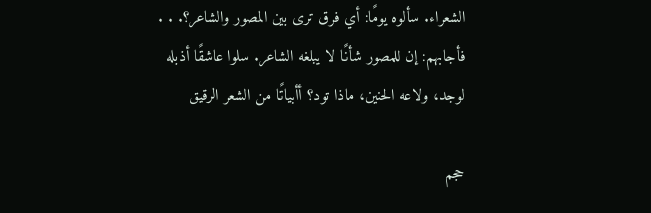الشعراء. سألوه يومًا: أي فرق ترى بين المصور والشاعر؟. . . فأجابهم: إن للمصور شأنًا لا يبلغه الشاعر. سلوا عاشقًا أذبله لوجد، ولاعه الحنين، ماذا تود؟ أأبياتًا من الشعر الرقيق

حجم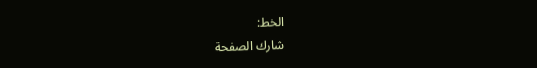الخط:
شارك الصفحة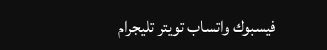فيسبوك واتساب تويتر تليجرام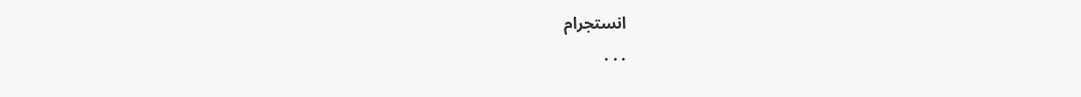انستجرام
. . .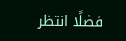فضلًا انتظر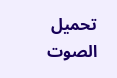تحميل الصوت